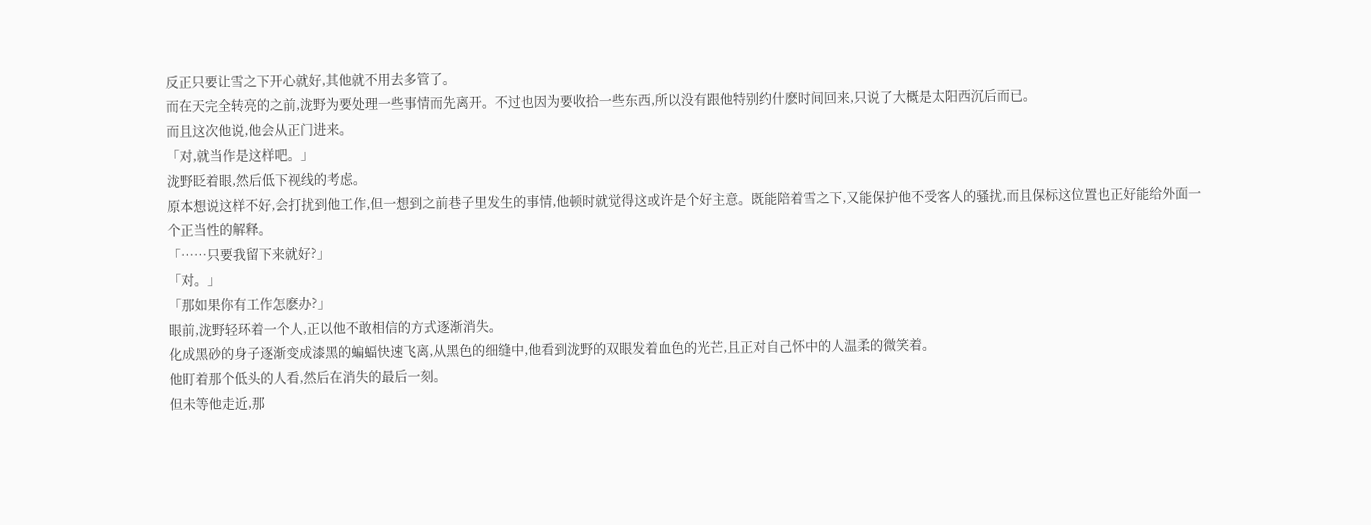反正只要让雪之下开心就好,其他就不用去多管了。
而在天完全转亮的之前,泷野为要处理一些事情而先离开。不过也因为要收拾一些东西,所以没有跟他特别约什麽时间回来,只说了大概是太阳西沉后而已。
而且这次他说,他会从正门进来。
「对,就当作是这样吧。」
泷野眨着眼,然后低下视线的考虑。
原本想说这样不好,会打扰到他工作,但一想到之前巷子里发生的事情,他顿时就觉得这或许是个好主意。既能陪着雪之下,又能保护他不受客人的骚扰,而且保标这位置也正好能给外面一个正当性的解释。
「……只要我留下来就好?」
「对。」
「那如果你有工作怎麽办?」
眼前,泷野轻环着一个人,正以他不敢相信的方式逐渐消失。
化成黑砂的身子逐渐变成漆黑的蝙蝠快速飞离,从黑色的细缝中,他看到泷野的双眼发着血色的光芒,且正对自己怀中的人温柔的微笑着。
他盯着那个低头的人看,然后在消失的最后一刻。
但未等他走近,那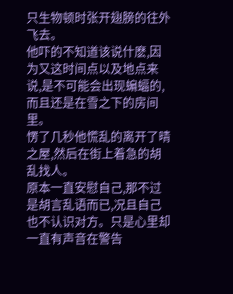只生物顿时张开翅膀的往外飞去。
他吓的不知道该说什麽,因为又这时间点以及地点来说,是不可能会出现蝙蝠的,而且还是在雪之下的房间里。
愣了几秒他慌乱的离开了晴之屋,然后在街上着急的胡乱找人。
原本一直安慰自己,那不过是胡言乱语而已,况且自己也不认识对方。只是心里却一直有声音在警告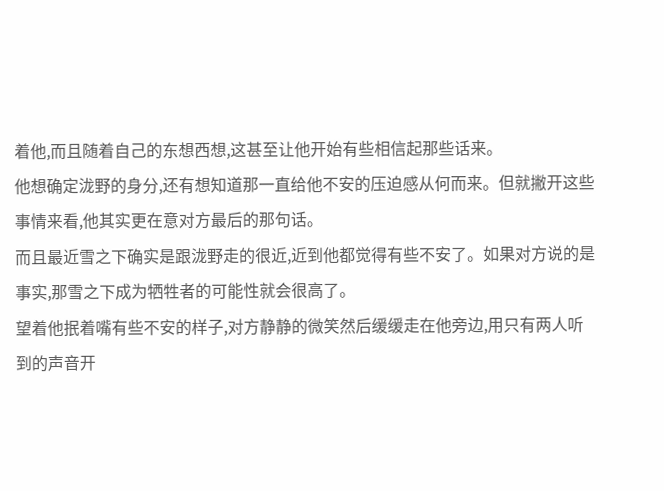着他,而且随着自己的东想西想,这甚至让他开始有些相信起那些话来。
他想确定泷野的身分,还有想知道那一直给他不安的压迫感从何而来。但就撇开这些事情来看,他其实更在意对方最后的那句话。
而且最近雪之下确实是跟泷野走的很近,近到他都觉得有些不安了。如果对方说的是事实,那雪之下成为牺牲者的可能性就会很高了。
望着他抿着嘴有些不安的样子,对方静静的微笑然后缓缓走在他旁边,用只有两人听到的声音开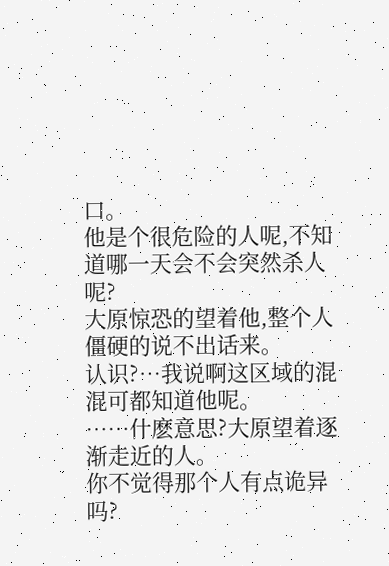口。
他是个很危险的人呢,不知道哪一天会不会突然杀人呢?
大原惊恐的望着他,整个人僵硬的说不出话来。
认识?…我说啊这区域的混混可都知道他呢。
……什麽意思?大原望着逐渐走近的人。
你不觉得那个人有点诡异吗?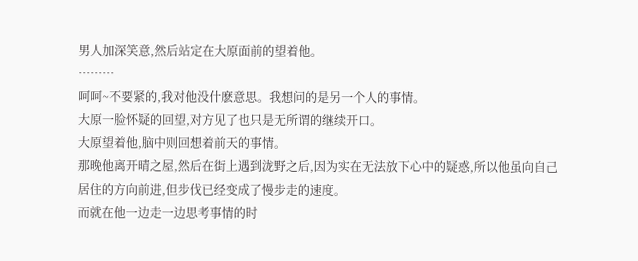男人加深笑意,然后站定在大原面前的望着他。
………
呵呵~不要紧的,我对他没什麽意思。我想问的是另一个人的事情。
大原一脸怀疑的回望,对方见了也只是无所谓的继续开口。
大原望着他,脑中则回想着前天的事情。
那晚他离开晴之屋,然后在街上遇到泷野之后,因为实在无法放下心中的疑惑,所以他虽向自己居住的方向前进,但步伐已经变成了慢步走的速度。
而就在他一边走一边思考事情的时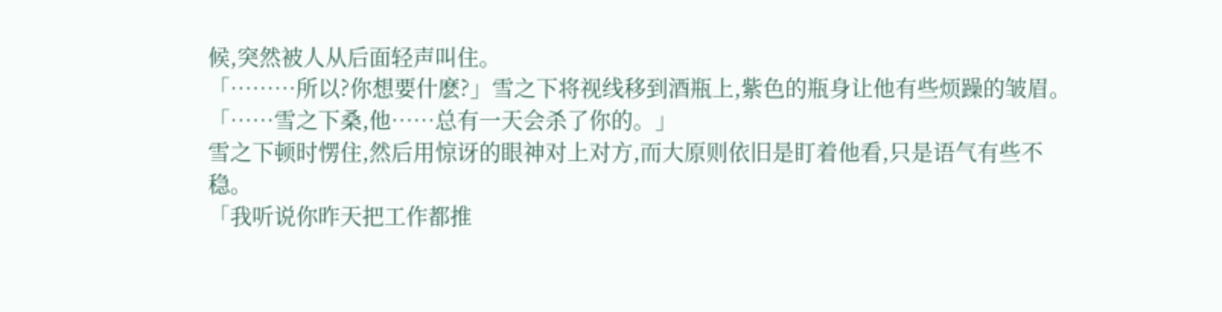候,突然被人从后面轻声叫住。
「………所以?你想要什麽?」雪之下将视线移到酒瓶上,紫色的瓶身让他有些烦躁的皱眉。
「……雪之下桑,他……总有一天会杀了你的。」
雪之下顿时愣住,然后用惊讶的眼神对上对方,而大原则依旧是盯着他看,只是语气有些不稳。
「我听说你昨天把工作都推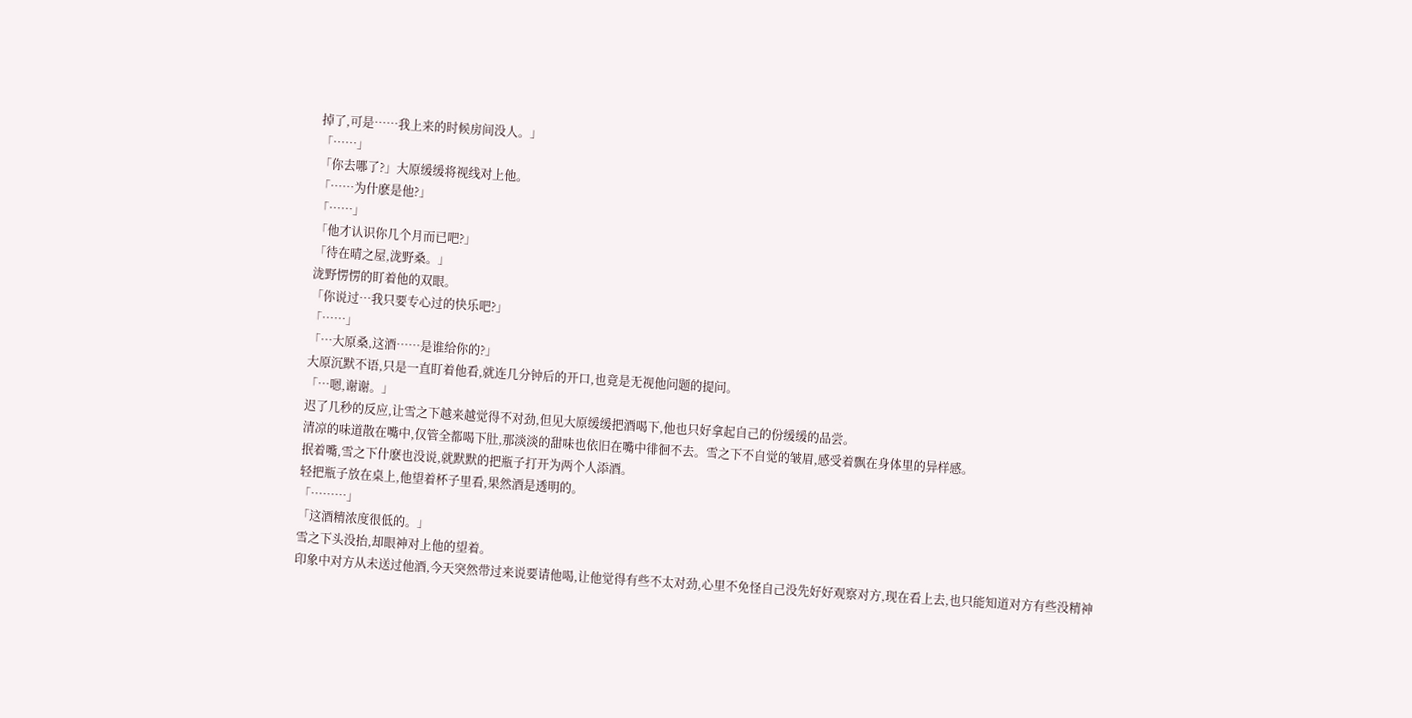掉了,可是……我上来的时候房间没人。」
「……」
「你去哪了?」大原缓缓将视线对上他。
「……为什麽是他?」
「……」
「他才认识你几个月而已吧?」
「待在晴之屋,泷野桑。」
泷野愣愣的盯着他的双眼。
「你说过…我只要专心过的快乐吧?」
「……」
「…大原桑,这酒……是谁给你的?」
大原沉默不语,只是一直盯着他看,就连几分钟后的开口,也竟是无视他问题的提问。
「…嗯,谢谢。」
迟了几秒的反应,让雪之下越来越觉得不对劲,但见大原缓缓把酒喝下,他也只好拿起自己的份缓缓的品尝。
清凉的味道散在嘴中,仅管全都喝下肚,那淡淡的甜味也依旧在嘴中徘徊不去。雪之下不自觉的皱眉,感受着飘在身体里的异样感。
抿着嘴,雪之下什麽也没说,就默默的把瓶子打开为两个人添酒。
轻把瓶子放在桌上,他望着杯子里看,果然酒是透明的。
「………」
「这酒精浓度很低的。」
雪之下头没抬,却眼神对上他的望着。
印象中对方从未送过他酒,今天突然带过来说要请他喝,让他觉得有些不太对劲,心里不免怪自己没先好好观察对方,现在看上去,也只能知道对方有些没精神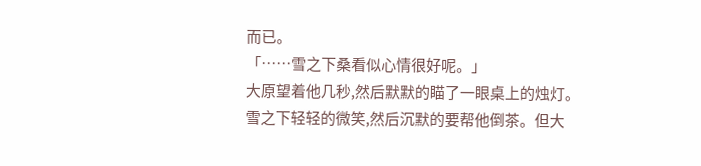而已。
「……雪之下桑看似心情很好呢。」
大原望着他几秒,然后默默的瞄了一眼桌上的烛灯。
雪之下轻轻的微笑,然后沉默的要帮他倒茶。但大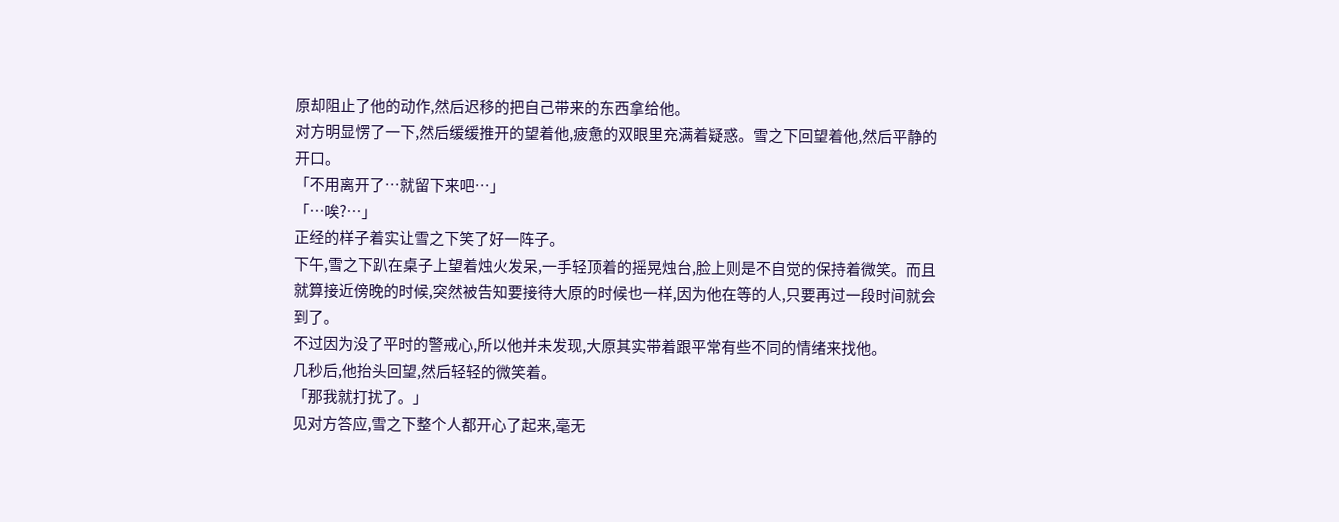原却阻止了他的动作,然后迟移的把自己带来的东西拿给他。
对方明显愣了一下,然后缓缓推开的望着他,疲惫的双眼里充满着疑惑。雪之下回望着他,然后平静的开口。
「不用离开了…就留下来吧…」
「…唉?…」
正经的样子着实让雪之下笑了好一阵子。
下午,雪之下趴在桌子上望着烛火发呆,一手轻顶着的摇晃烛台,脸上则是不自觉的保持着微笑。而且就算接近傍晚的时候,突然被告知要接待大原的时候也一样,因为他在等的人,只要再过一段时间就会到了。
不过因为没了平时的警戒心,所以他并未发现,大原其实带着跟平常有些不同的情绪来找他。
几秒后,他抬头回望,然后轻轻的微笑着。
「那我就打扰了。」
见对方答应,雪之下整个人都开心了起来,毫无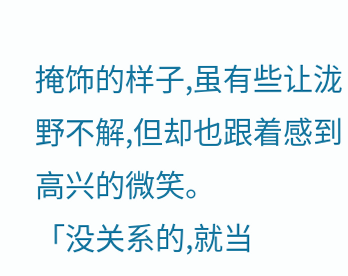掩饰的样子,虽有些让泷野不解,但却也跟着感到高兴的微笑。
「没关系的,就当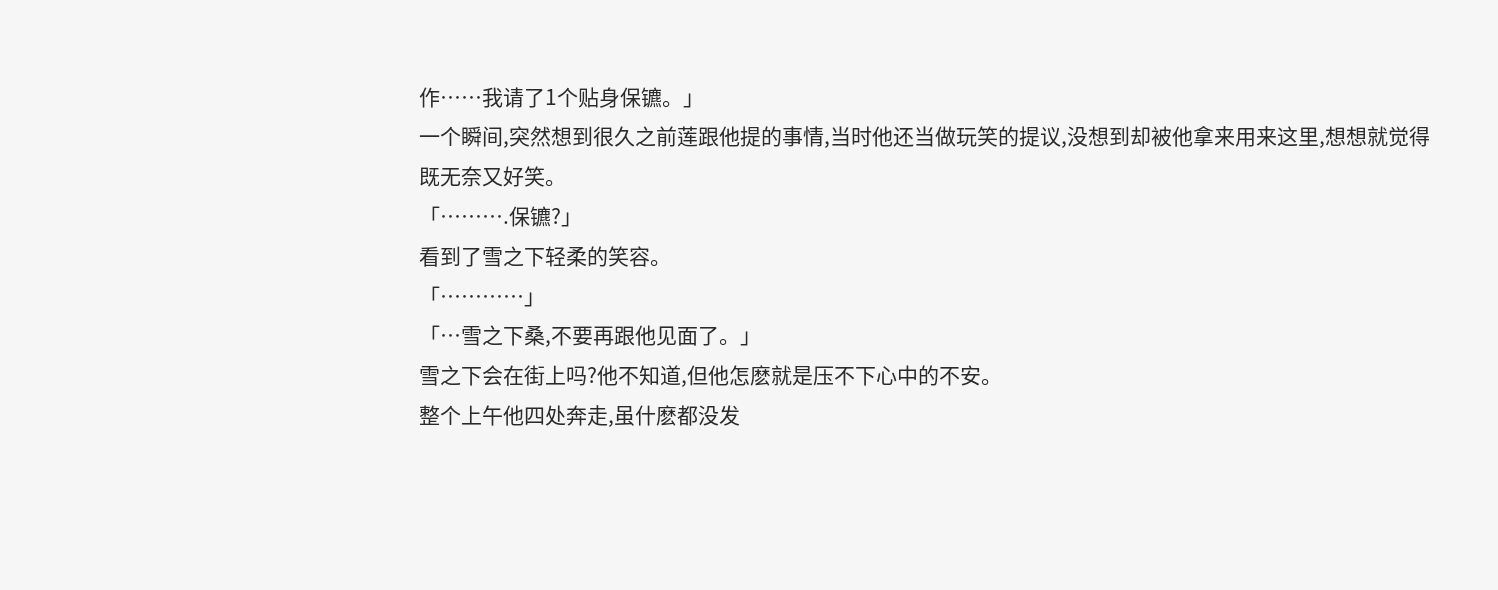作……我请了1个贴身保镳。」
一个瞬间,突然想到很久之前莲跟他提的事情,当时他还当做玩笑的提议,没想到却被他拿来用来这里,想想就觉得既无奈又好笑。
「……….保镳?」
看到了雪之下轻柔的笑容。
「…………」
「…雪之下桑,不要再跟他见面了。」
雪之下会在街上吗?他不知道,但他怎麽就是压不下心中的不安。
整个上午他四处奔走,虽什麽都没发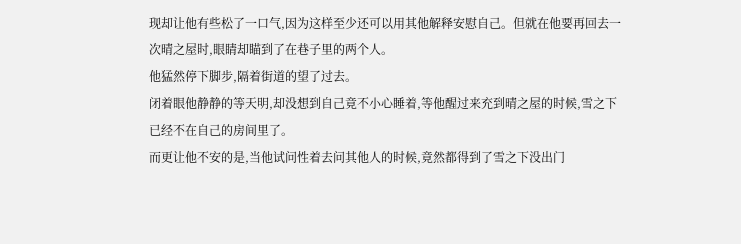现却让他有些松了一口气,因为这样至少还可以用其他解释安慰自己。但就在他要再回去一次晴之屋时,眼睛却瞄到了在巷子里的两个人。
他猛然停下脚步,隔着街道的望了过去。
闭着眼他静静的等天明,却没想到自己竟不小心睡着,等他醒过来充到晴之屋的时候,雪之下已经不在自己的房间里了。
而更让他不安的是,当他试问性着去问其他人的时候,竟然都得到了雪之下没出门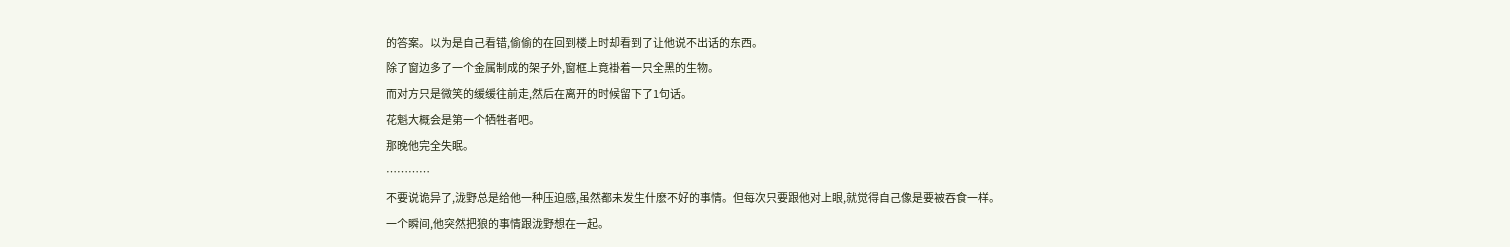的答案。以为是自己看错,偷偷的在回到楼上时却看到了让他说不出话的东西。
除了窗边多了一个金属制成的架子外,窗框上竟褂着一只全黑的生物。
而对方只是微笑的缓缓往前走,然后在离开的时候留下了1句话。
花魁大概会是第一个牺牲者吧。
那晚他完全失眠。
…………
不要说诡异了,泷野总是给他一种压迫感,虽然都未发生什麽不好的事情。但每次只要跟他对上眼,就觉得自己像是要被吞食一样。
一个瞬间,他突然把狼的事情跟泷野想在一起。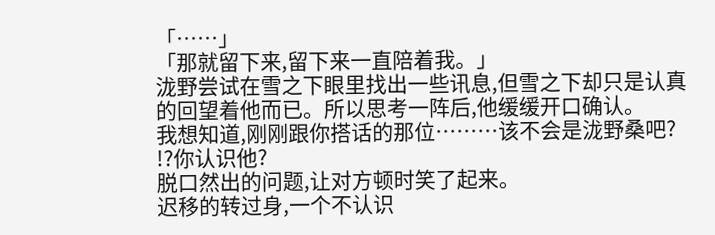「……」
「那就留下来,留下来一直陪着我。」
泷野尝试在雪之下眼里找出一些讯息,但雪之下却只是认真的回望着他而已。所以思考一阵后,他缓缓开口确认。
我想知道,刚刚跟你搭话的那位………该不会是泷野桑吧?
!?你认识他?
脱口然出的问题,让对方顿时笑了起来。
迟移的转过身,一个不认识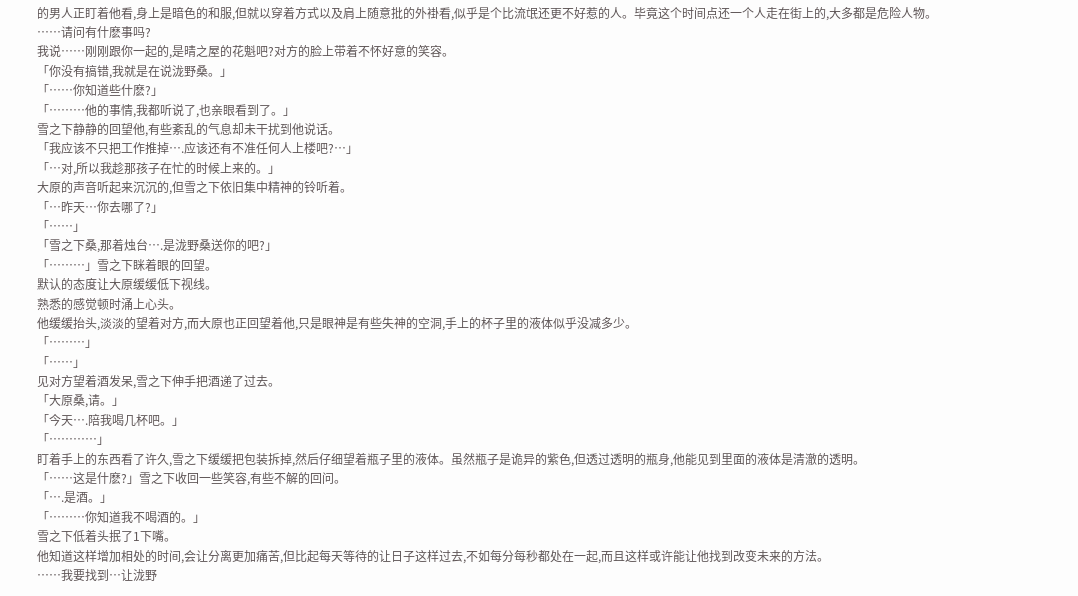的男人正盯着他看,身上是暗色的和服,但就以穿着方式以及肩上随意批的外褂看,似乎是个比流氓还更不好惹的人。毕竟这个时间点还一个人走在街上的,大多都是危险人物。
……请问有什麽事吗?
我说……刚刚跟你一起的,是晴之屋的花魁吧?对方的脸上带着不怀好意的笑容。
「你没有搞错,我就是在说泷野桑。」
「……你知道些什麽?」
「………他的事情,我都听说了,也亲眼看到了。」
雪之下静静的回望他,有些紊乱的气息却未干扰到他说话。
「我应该不只把工作推掉….应该还有不准任何人上楼吧?…」
「…对,所以我趁那孩子在忙的时候上来的。」
大原的声音听起来沉沉的,但雪之下依旧集中精神的铃听着。
「…昨天…你去哪了?」
「……」
「雪之下桑,那着烛台….是泷野桑送你的吧?」
「………」雪之下眯着眼的回望。
默认的态度让大原缓缓低下视线。
熟悉的感觉顿时涌上心头。
他缓缓抬头,淡淡的望着对方,而大原也正回望着他,只是眼神是有些失神的空洞,手上的杯子里的液体似乎没减多少。
「………」
「……」
见对方望着酒发呆,雪之下伸手把酒递了过去。
「大原桑,请。」
「今天….陪我喝几杯吧。」
「…………」
盯着手上的东西看了许久,雪之下缓缓把包装拆掉,然后仔细望着瓶子里的液体。虽然瓶子是诡异的紫色,但透过透明的瓶身,他能见到里面的液体是清澈的透明。
「……这是什麽?」雪之下收回一些笑容,有些不解的回问。
「….是酒。」
「………你知道我不喝酒的。」
雪之下低着头抿了1下嘴。
他知道这样增加相处的时间,会让分离更加痛苦,但比起每天等待的让日子这样过去,不如每分每秒都处在一起,而且这样或许能让他找到改变未来的方法。
……我要找到…让泷野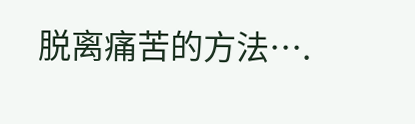脱离痛苦的方法….